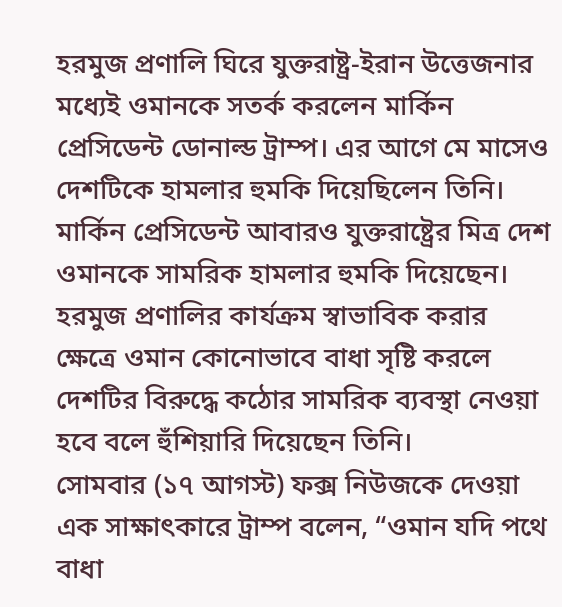হরমুজ প্রণালি ঘিরে যুক্তরাষ্ট্র-ইরান উত্তেজনার মধ্যেই ওমানকে সতর্ক করলেন মার্কিন প্রেসিডেন্ট ডোনাল্ড ট্রাম্প। এর আগে মে মাসেও দেশটিকে হামলার হুমকি দিয়েছিলেন তিনি।
মার্কিন প্রেসিডেন্ট আবারও যুক্তরাষ্ট্রের মিত্র দেশ ওমানকে সামরিক হামলার হুমকি দিয়েছেন। হরমুজ প্রণালির কার্যক্রম স্বাভাবিক করার ক্ষেত্রে ওমান কোনোভাবে বাধা সৃষ্টি করলে দেশটির বিরুদ্ধে কঠোর সামরিক ব্যবস্থা নেওয়া হবে বলে হুঁশিয়ারি দিয়েছেন তিনি।
সোমবার (১৭ আগস্ট) ফক্স নিউজকে দেওয়া এক সাক্ষাৎকারে ট্রাম্প বলেন, “ওমান যদি পথে বাধা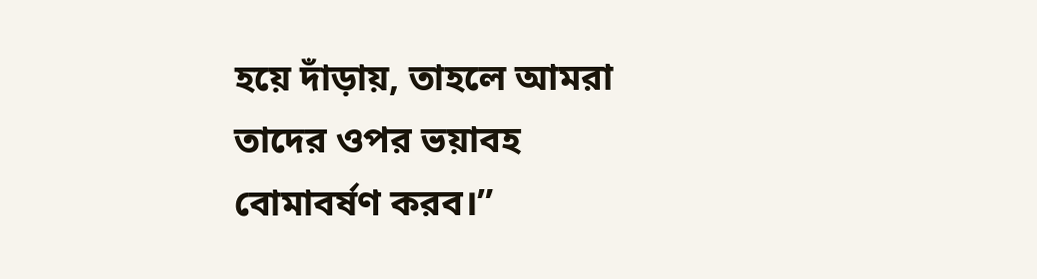হয়ে দাঁড়ায়, তাহলে আমরা তাদের ওপর ভয়াবহ বোমাবর্ষণ করব।”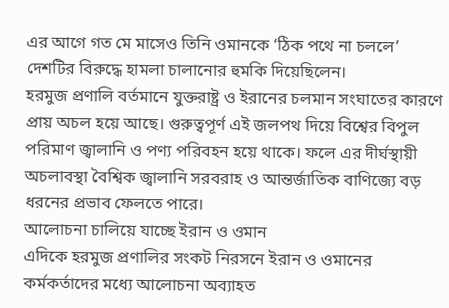এর আগে গত মে মাসেও তিনি ওমানকে ‘ঠিক পথে না চললে’ দেশটির বিরুদ্ধে হামলা চালানোর হুমকি দিয়েছিলেন।
হরমুজ প্রণালি বর্তমানে যুক্তরাষ্ট্র ও ইরানের চলমান সংঘাতের কারণে প্রায় অচল হয়ে আছে। গুরুত্বপূর্ণ এই জলপথ দিয়ে বিশ্বের বিপুল পরিমাণ জ্বালানি ও পণ্য পরিবহন হয়ে থাকে। ফলে এর দীর্ঘস্থায়ী অচলাবস্থা বৈশ্বিক জ্বালানি সরবরাহ ও আন্তর্জাতিক বাণিজ্যে বড় ধরনের প্রভাব ফেলতে পারে।
আলোচনা চালিয়ে যাচ্ছে ইরান ও ওমান
এদিকে হরমুজ প্রণালির সংকট নিরসনে ইরান ও ওমানের কর্মকর্তাদের মধ্যে আলোচনা অব্যাহত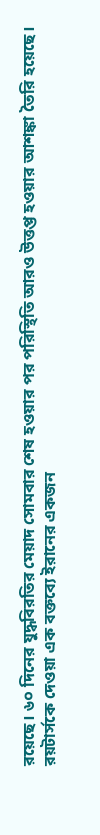রয়েছে। ৬০ দিনের যুদ্ধবিরতির মেয়াদ সোমবার শেষ হওয়ার পর পরিস্থিতি আরও উত্তপ্ত হওয়ার আশঙ্কা তৈরি হয়েছে।
রয়টার্সকে দেওয়া এক বক্তব্যে ইরানের একজন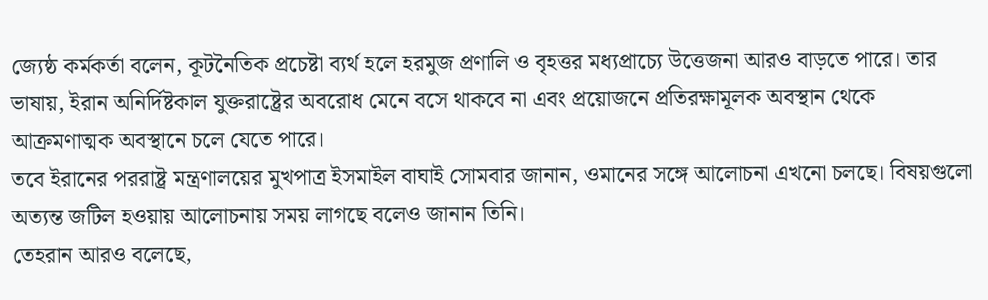জ্যেষ্ঠ কর্মকর্তা বলেন, কূটনৈতিক প্রচেষ্টা ব্যর্থ হলে হরমুজ প্রণালি ও বৃহত্তর মধ্যপ্রাচ্যে উত্তেজনা আরও বাড়তে পারে। তার ভাষায়, ইরান অনির্দিষ্টকাল যুক্তরাষ্ট্রের অবরোধ মেনে বসে থাকবে না এবং প্রয়োজনে প্রতিরক্ষামূলক অবস্থান থেকে আক্রমণাত্মক অবস্থানে চলে যেতে পারে।
তবে ইরানের পররাষ্ট্র মন্ত্রণালয়ের মুখপাত্র ইসমাইল বাঘাই সোমবার জানান, ওমানের সঙ্গে আলোচনা এখনো চলছে। বিষয়গুলো অত্যন্ত জটিল হওয়ায় আলোচনায় সময় লাগছে বলেও জানান তিনি।
তেহরান আরও বলেছে,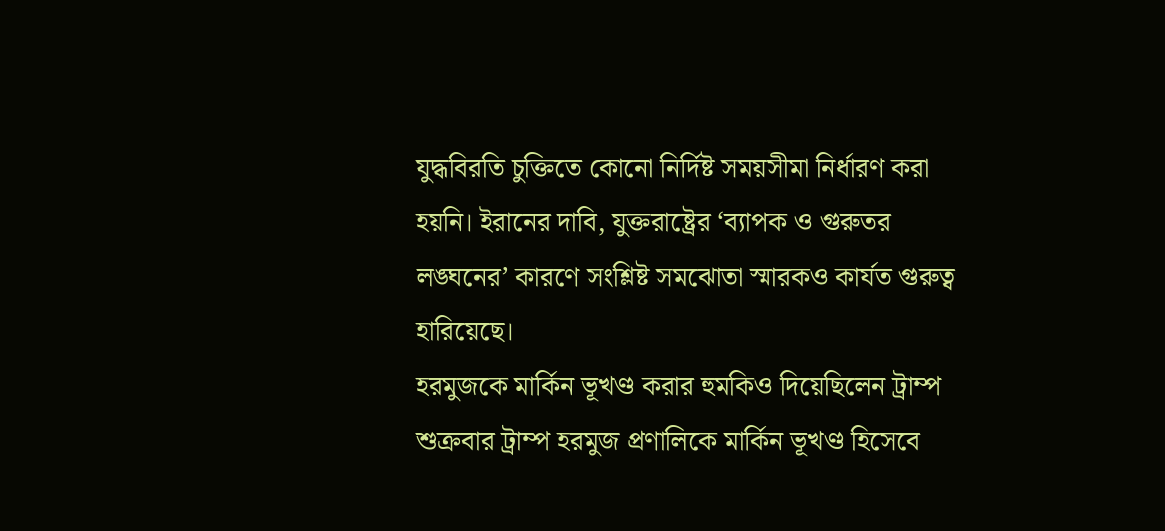যুদ্ধবিরতি চুক্তিতে কোনো নির্দিষ্ট সময়সীমা নির্ধারণ করা হয়নি। ইরানের দাবি, যুক্তরাষ্ট্রের ‘ব্যাপক ও গুরুতর লঙ্ঘনের’ কারণে সংশ্লিষ্ট সমঝোতা স্মারকও কার্যত গুরুত্ব হারিয়েছে।
হরমুজকে মার্কিন ভূখণ্ড করার হুমকিও দিয়েছিলেন ট্রাম্প
শুক্রবার ট্রাম্প হরমুজ প্রণালিকে মার্কিন ভূখণ্ড হিসেবে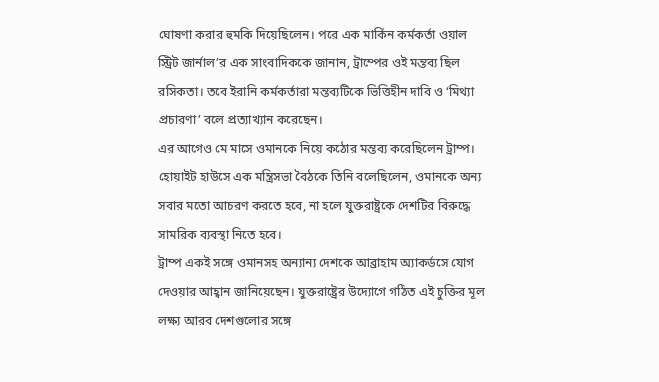ঘোষণা করার হুমকি দিয়েছিলেন। পরে এক মার্কিন কর্মকর্তা ওয়াল স্ট্রিট জার্নাল’র এক সাংবাদিককে জানান, ট্রাম্পের ওই মন্তব্য ছিল রসিকতা। তবে ইরানি কর্মকর্তারা মন্তব্যটিকে ভিত্তিহীন দাবি ও ‘মিথ্যা প্রচারণা’ বলে প্রত্যাখ্যান করেছেন।
এর আগেও মে মাসে ওমানকে নিয়ে কঠোর মন্তব্য করেছিলেন ট্রাম্প। হোয়াইট হাউসে এক মন্ত্রিসভা বৈঠকে তিনি বলেছিলেন, ওমানকে অন্য সবার মতো আচরণ করতে হবে, না হলে যুক্তরাষ্ট্রকে দেশটির বিরুদ্ধে সামরিক ব্যবস্থা নিতে হবে।
ট্রাম্প একই সঙ্গে ওমানসহ অন্যান্য দেশকে আব্রাহাম অ্যাকর্ডসে যোগ দেওয়ার আহ্বান জানিয়েছেন। যুক্তরাষ্ট্রের উদ্যোগে গঠিত এই চুক্তির মূল লক্ষ্য আরব দেশগুলোর সঙ্গে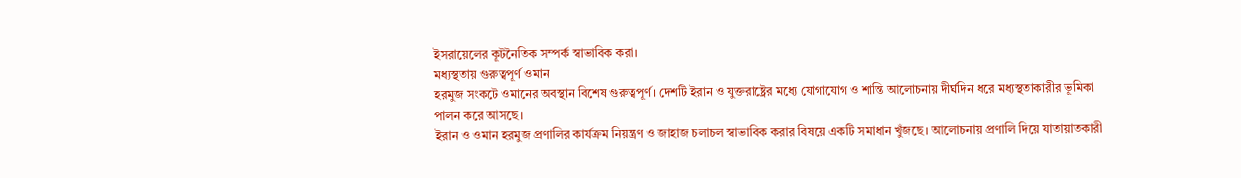ইসরায়েলের কূটনৈতিক সম্পর্ক স্বাভাবিক করা।
মধ্যস্থতায় গুরুত্বপূর্ণ ওমান
হরমুজ সংকটে ওমানের অবস্থান বিশেষ গুরুত্বপূর্ণ। দেশটি ইরান ও যুক্তরাষ্ট্রের মধ্যে যোগাযোগ ও শান্তি আলোচনায় দীর্ঘদিন ধরে মধ্যস্থতাকারীর ভূমিকা পালন করে আসছে।
ইরান ও ওমান হরমুজ প্রণালির কার্যক্রম নিয়ন্ত্রণ ও জাহাজ চলাচল স্বাভাবিক করার বিষয়ে একটি সমাধান খুঁজছে। আলোচনায় প্রণালি দিয়ে যাতায়াতকারী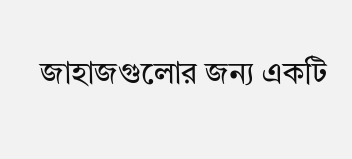জাহাজগুলোর জন্য একটি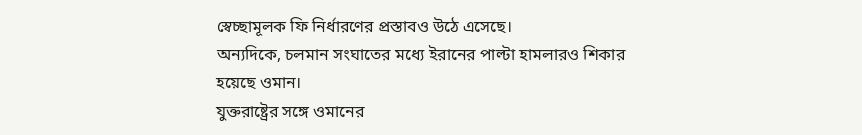স্বেচ্ছামূলক ফি নির্ধারণের প্রস্তাবও উঠে এসেছে।
অন্যদিকে, চলমান সংঘাতের মধ্যে ইরানের পাল্টা হামলারও শিকার হয়েছে ওমান।
যুক্তরাষ্ট্রের সঙ্গে ওমানের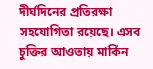দীর্ঘদিনের প্রতিরক্ষা সহযোগিতা রয়েছে। এসব চুক্তির আওতায় মার্কিন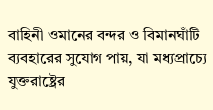বাহিনী ওমানের বন্দর ও বিমানঘাঁটি ব্যবহারের সুযোগ পায়, যা মধ্যপ্রাচ্যে যুক্তরাষ্ট্রের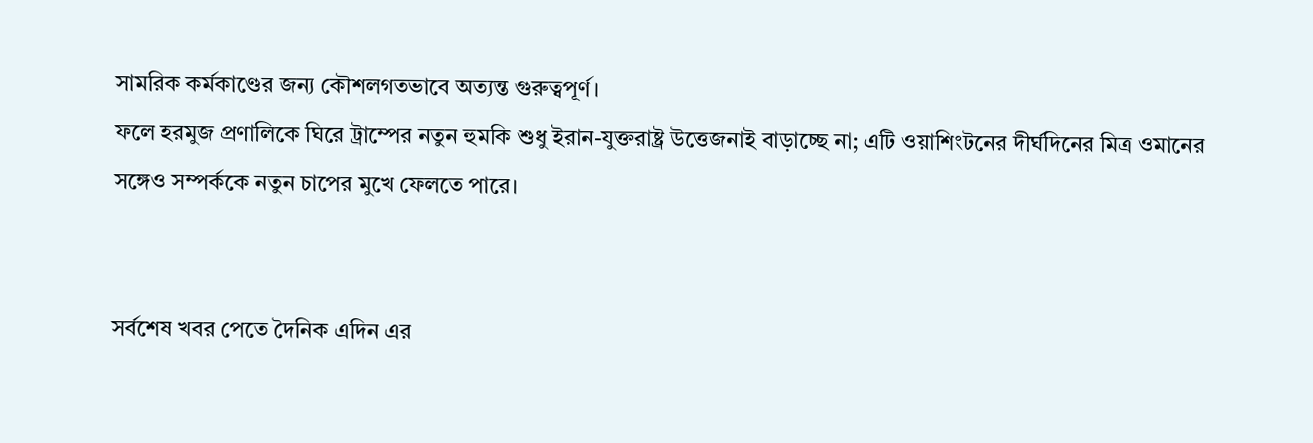সামরিক কর্মকাণ্ডের জন্য কৌশলগতভাবে অত্যন্ত গুরুত্বপূর্ণ।
ফলে হরমুজ প্রণালিকে ঘিরে ট্রাম্পের নতুন হুমকি শুধু ইরান-যুক্তরাষ্ট্র উত্তেজনাই বাড়াচ্ছে না; এটি ওয়াশিংটনের দীর্ঘদিনের মিত্র ওমানের সঙ্গেও সম্পর্ককে নতুন চাপের মুখে ফেলতে পারে।


সর্বশেষ খবর পেতে দৈনিক এদিন এর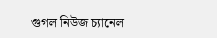গুগল নিউজ চ্যানেল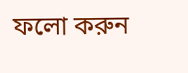ফলো করুন